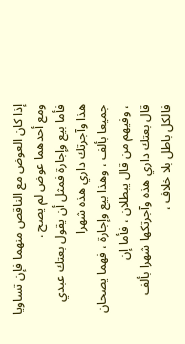إذا كان العوض مع الناقص منهما فإن تساويا ومع أحدهما عوض لم يصح .
فأما بيع وإجارة فمثل أن يقول بعتك عبدي هذا وآجرتك داري هذه شهرا
جميعا بألف ، وهذا بيع وإجارة ، فهما يصحان ، وفيهم من قال يبطلان ، فأما إن
قال بعتك داري هذه وآجرتكها شهرا بألف فالكل باطل بلا خلاف ،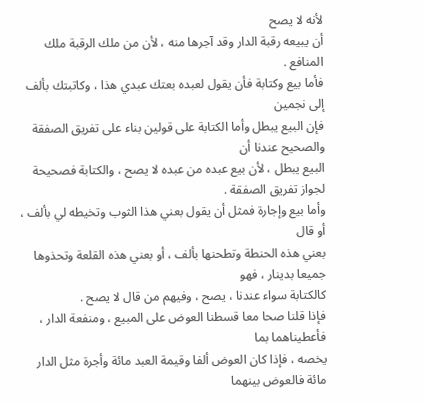لأنه لا يصح
أن يبيعه رقبة الدار وقد آجرها منه ، لأن من ملك الرقبة ملك المنافع .
فأما بيع وكتابة فأن يقول لعبده بعتك عبدي هذا ، وكاتبتك بألف إلى نجمين
فإن البيع يبطل وأما الكتابة على قولين بناء على تفريق الصفقة والصحيح عندنا أن
البيع يبطل ، لأن بيع عبده من عبده لا يصح ، والكتابة فصحيحة لجواز تفريق الصفقة .
وأما بيع وإجارة فمثل أن يقول بعني هذا الثوب وتخيطه لي بألف ، أو قال
بعني هذه الحنطة وتطحنها بألف ، أو بعني هذه القلعة وتحذوها جميعا بدينار ، فهو
كالكتابة سواء عندنا ، يصح ، وفيهم من قال لا يصح .
فإذا قلنا صحا معا قسطنا العوض على المبيع ، ومنفعة الدار ، فأعطيناهما بما
يخصه ، فإذا كان العوض ألفا وقيمة العبد مائة وأجرة مثل الدار مائة فالعوض بينهما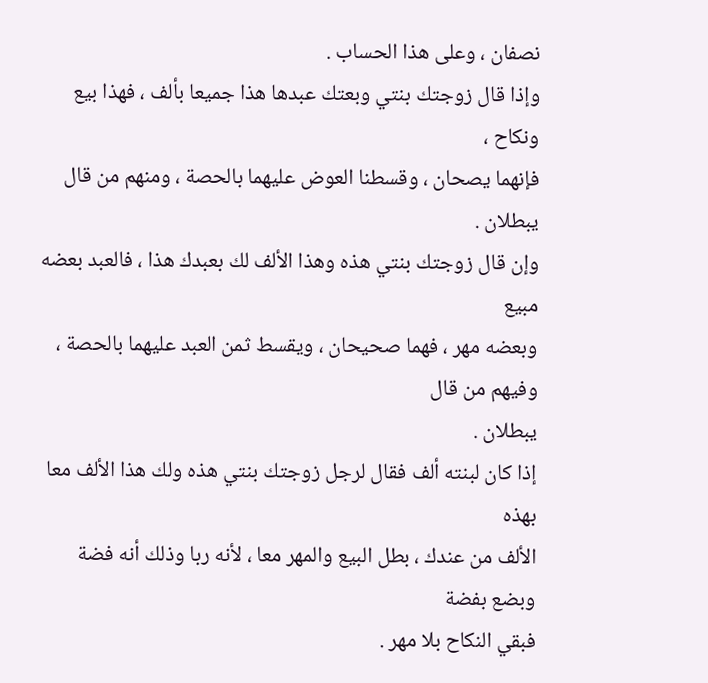نصفان ، وعلى هذا الحساب .
وإذا قال زوجتك بنتي وبعتك عبدها هذا جميعا بألف ، فهذا بيع ونكاح ،
فإنهما يصحان ، وقسطنا العوض عليهما بالحصة ، ومنهم من قال يبطلان .
وإن قال زوجتك بنتي هذه وهذا الألف لك بعبدك هذا ، فالعبد بعضه مبيع
وبعضه مهر ، فهما صحيحان ، ويقسط ثمن العبد عليهما بالحصة ، وفيهم من قال
يبطلان .
إذا كان لبنته ألف فقال لرجل زوجتك بنتي هذه ولك هذا الألف معا بهذه
الألف من عندك ، بطل البيع والمهر معا ، لأنه ربا وذلك أنه فضة وبضع بفضة
فبقي النكاح بلا مهر .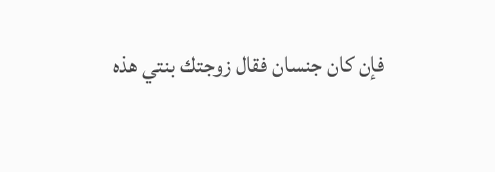فإن كان جنسان فقال زوجتك بنتي هذه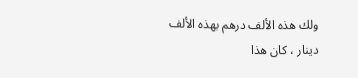ولك هذه الألف درهم بهذه الألف
دينار ، كان هذا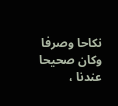نكاحا وصرفا وكان صحيحا عندنا ،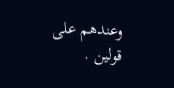وعندهم على قولين .